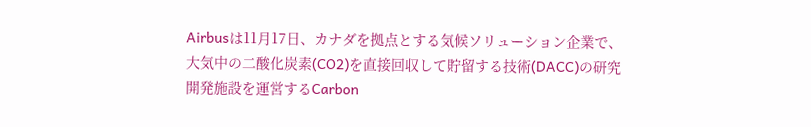Airbusは11月17日、カナダを拠点とする気候ソリューション企業で、大気中の二酸化炭素(CO2)を直接回収して貯留する技術(DACC)の研究開発施設を運営するCarbon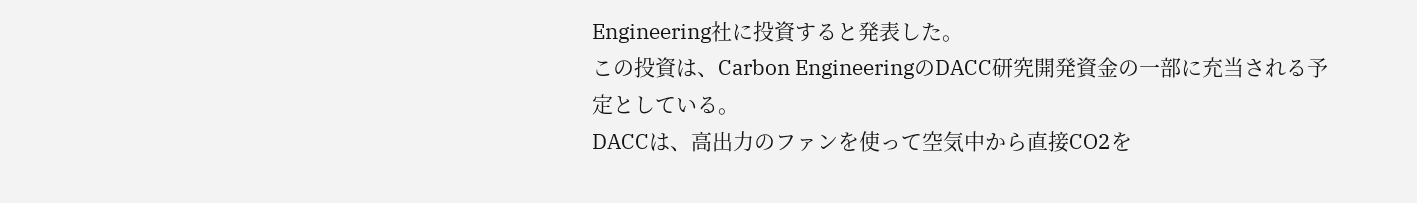Engineering社に投資すると発表した。
この投資は、Carbon EngineeringのDACC研究開発資金の一部に充当される予定としている。
DACCは、高出力のファンを使って空気中から直接CO2を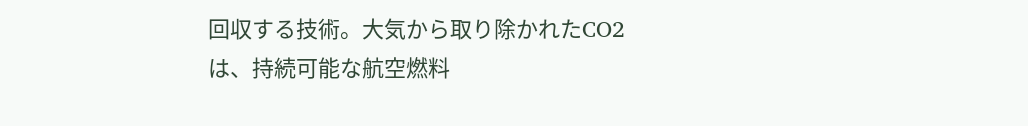回収する技術。大気から取り除かれたCO2は、持続可能な航空燃料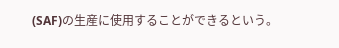(SAF)の生産に使用することができるという。